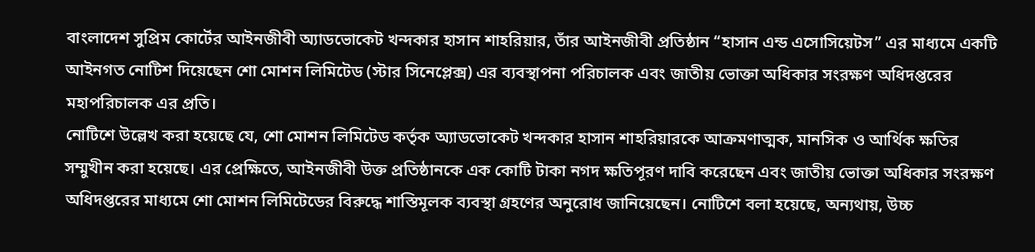বাংলাদেশ সুপ্রিম কোর্টের আইনজীবী অ্যাডভোকেট খন্দকার হাসান শাহরিয়ার, তাঁর আইনজীবী প্রতিষ্ঠান “হাসান এন্ড এসোসিয়েটস” এর মাধ্যমে একটি আইনগত নোটিশ দিয়েছেন শো মোশন লিমিটেড (স্টার সিনেপ্লেক্স) এর ব্যবস্থাপনা পরিচালক এবং জাতীয় ভোক্তা অধিকার সংরক্ষণ অধিদপ্তরের মহাপরিচালক এর প্রতি।
নোটিশে উল্লেখ করা হয়েছে যে, শো মোশন লিমিটেড কর্তৃক অ্যাডভোকেট খন্দকার হাসান শাহরিয়ারকে আক্রমণাত্মক, মানসিক ও আর্থিক ক্ষতির সম্মুখীন করা হয়েছে। এর প্রেক্ষিতে, আইনজীবী উক্ত প্রতিষ্ঠানকে এক কোটি টাকা নগদ ক্ষতিপূরণ দাবি করেছেন এবং জাতীয় ভোক্তা অধিকার সংরক্ষণ অধিদপ্তরের মাধ্যমে শো মোশন লিমিটেডের বিরুদ্ধে শাস্তিমূলক ব্যবস্থা গ্রহণের অনুরোধ জানিয়েছেন। নোটিশে বলা হয়েছে, অন্যথায়, উচ্চ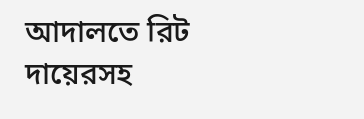আদালতে রিট দায়েরসহ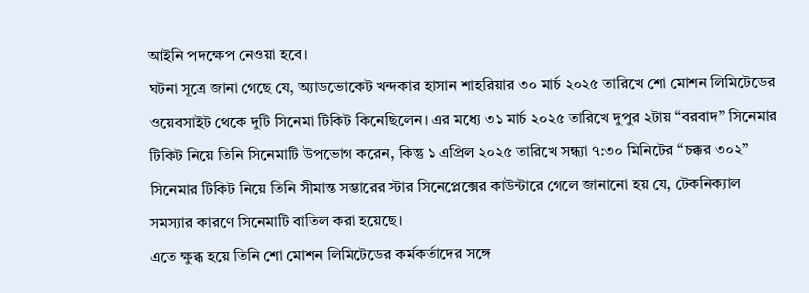আইনি পদক্ষেপ নেওয়া হবে।
ঘটনা সূত্রে জানা গেছে যে, অ্যাডভোকেট খন্দকার হাসান শাহরিয়ার ৩০ মার্চ ২০২৫ তারিখে শো মোশন লিমিটেডের ওয়েবসাইট থেকে দুটি সিনেমা টিকিট কিনেছিলেন। এর মধ্যে ৩১ মার্চ ২০২৫ তারিখে দুপুর ২টায় “বরবাদ” সিনেমার টিকিট নিয়ে তিনি সিনেমাটি উপভোগ করেন, কিন্তু ১ এপ্রিল ২০২৫ তারিখে সন্ধ্যা ৭:৩০ মিনিটের “চক্কর ৩০২” সিনেমার টিকিট নিয়ে তিনি সীমান্ত সম্ভারের স্টার সিনেপ্লেক্সের কাউন্টারে গেলে জানানো হয় যে, টেকনিক্যাল সমস্যার কারণে সিনেমাটি বাতিল করা হয়েছে।
এতে ক্ষুব্ধ হয়ে তিনি শো মোশন লিমিটেডের কর্মকর্তাদের সঙ্গে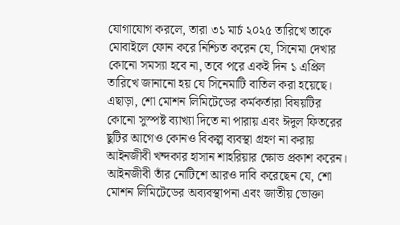যোগাযোগ করলে, তারা ৩১ মার্চ ২০২৫ তারিখে তাকে মোবাইলে ফোন করে নিশ্চিত করেন যে, সিনেমা দেখার কোনো সমস্যা হবে না, তবে পরে একই দিন ১ এপ্রিল তারিখে জানানো হয় যে সিনেমাটি বাতিল করা হয়েছে।
এছাড়া, শো মোশন লিমিটেডের কর্মকর্তারা বিষয়টির কোনো সুস্পষ্ট ব্যাখ্যা দিতে না পারায় এবং ঈদুল ফিতরের ছুটির আগেও কোনও বিকল্প ব্যবস্থা গ্রহণ না করায় আইনজীবী খন্দকার হাসান শাহরিয়ার ক্ষোভ প্রকাশ করেন।
আইনজীবী তাঁর নোটিশে আরও দাবি করেছেন যে, শো মোশন লিমিটেডের অব্যবস্থাপনা এবং জাতীয় ভোক্তা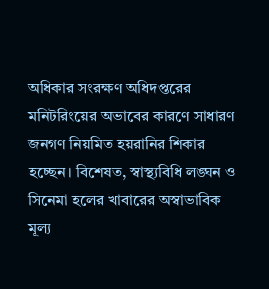অধিকার সংরক্ষণ অধিদপ্তরের মনিটরিংয়ের অভাবের কারণে সাধারণ জনগণ নিয়মিত হয়রানির শিকার হচ্ছেন। বিশেষত, স্বাস্থ্যবিধি লঙ্ঘন ও সিনেমা হলের খাবারের অস্বাভাবিক মূল্য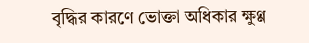বৃদ্ধির কারণে ভোক্তা অধিকার ক্ষুণ্ণ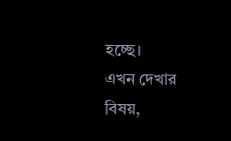হচ্ছে।
এখন দেখার বিষয়,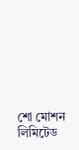শো মোশন লিমিটেড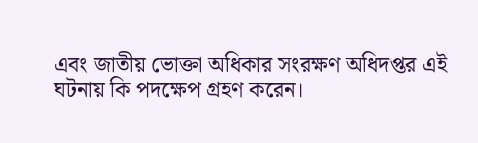এবং জাতীয় ভোক্তা অধিকার সংরক্ষণ অধিদপ্তর এই ঘটনায় কি পদক্ষেপ গ্রহণ করেন।